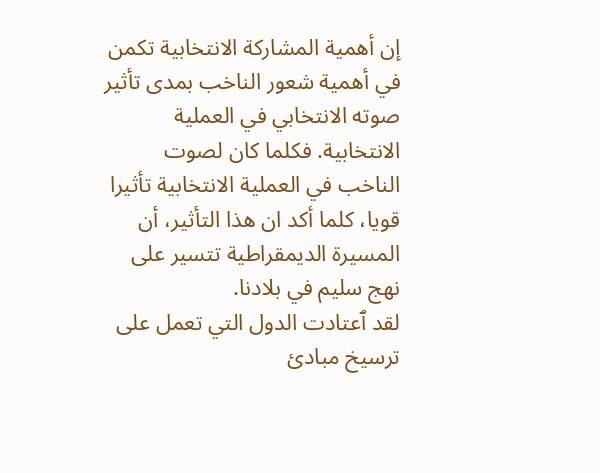إن أهمية المشاركة الانتخابية تكمن في أهمية شعور الناخب بمدى تأثير صوته الانتخابي في العملية الانتخابية. فكلما كان لصوت الناخب في العملية الانتخابية تأثيرا قويا، كلما أكد ان هذا التأثير، أن المسيرة الديمقراطية تتسير على نهج سليم في بلادنا.
لقد ٱعتادت الدول التي تعمل على ترسيخ مبادئ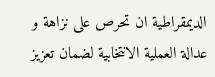الديمقراطية ان تحرص على نزاهة و عدالة العملية الانتخابية لضمان تعزيز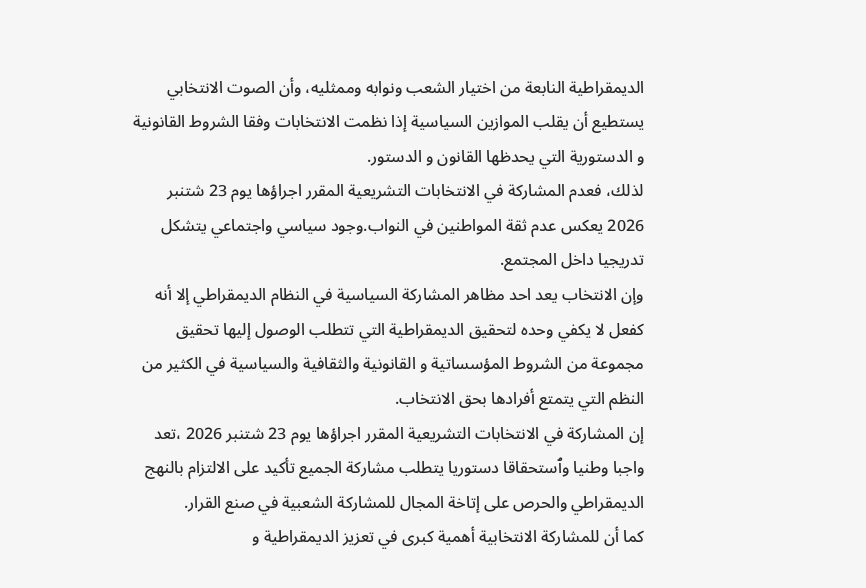الديمقراطية النابعة من اختيار الشعب ونوابه وممثليه، وأن الصوت الانتخابي يستطيع أن يقلب الموازين السياسية إذا نظمت الانتخابات وفقا الشروط القانونية و الدستورية التي يحدظها القانون و الدستور.
لذلك، فعدم المشاركة في الانتخابات التشريعية المقرر اجراؤها يوم 23 شتنبر 2026 يعكس عدم ثقة المواطنين في النواب.وجود سياسي واجتماعي يتشكل تدريجيا داخل المجتمع.
وإن الانتخاب يعد احد مظاهر المشاركة السياسية في النظام الديمقراطي إلا أنه كفعل لا يكفي وحده لتحقيق الديمقراطية التي تتطلب الوصول إليها تحقيق مجموعة من الشروط المؤسساتية و القانونية والثقافية والسياسية في الكثير من النظم التي يتمتع أفرادها بحق الانتخاب.
إن المشاركة في الانتخابات التشريعية المقرر اجراؤها يوم 23 شتنبر 2026 ،تعد واجبا وطنيا وٱستحقاقا دستوريا يتطلب مشاركة الجميع تأكيد على الالتزام بالنهج الديمقراطي والحرص على إتاخة المجال للمشاركة الشعبية في صنع القرار.
كما أن للمشاركة الانتخابية أهمية كبرى في تعزيز الديمقراطية و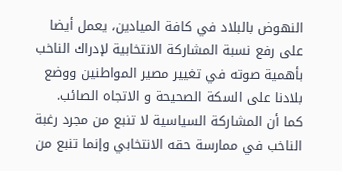النهوض بالبلاد في كافة الميادين، يعمل أيضا على رفع نسبة المشاركة الانتخابية لإدراك الناخب بأهمية صوته في تغيير مصير المواطنين ووضع بلادنا على السكة الصحيحة و الاتجاه الصائب.
كما أن المشاركة السياسية لا تنبع من مجرد رغبة الناخب في ممارسة حقه الانتخابي وإنما تنبع من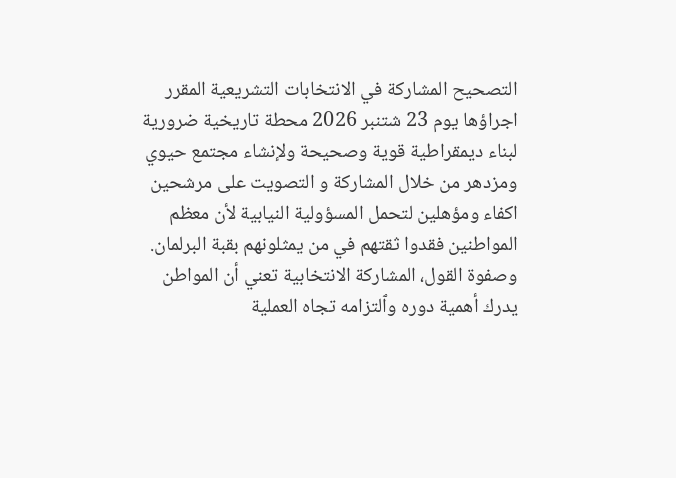التصحيح المشاركة في الانتخابات التشريعية المقرر اجراؤها يوم 23 شتنبر 2026 محطة تاريخية ضرورية لبناء ديمقراطية قوية وصحيحة ولإنشاء مجتمع حيوي ومزدهر من خلال المشاركة و التصويت على مرشحين اكفاء ومؤهلين لتحمل المسؤولية النيابية لأن معظم المواطنين فقدوا ثقتهم في من يمثلونهم بقبة البرلمان. وصفوة القول، المشاركة الانتخابية تعني أن المواطن يدرك أهمية دوره وٱلتزامه تجاه العملية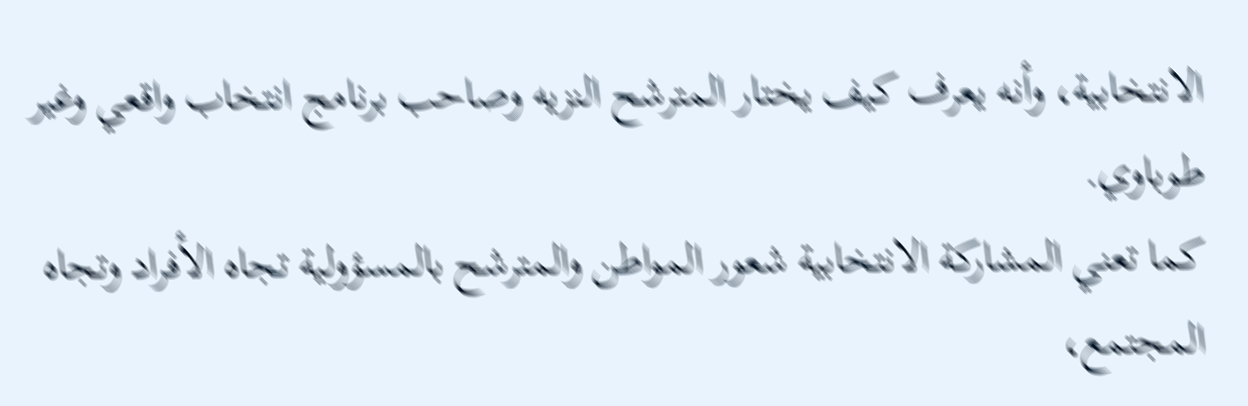الانتخابية، وأنه يعرف كيف يختار المترشح النزيه وصاحب برنامج انتخاب واقعي وغير طوباوي.
كما تعني المشاركة الانتخابية شعور المواطن والمترشح بالمسؤولية تجاه الأفراد وتجاه المجتمع،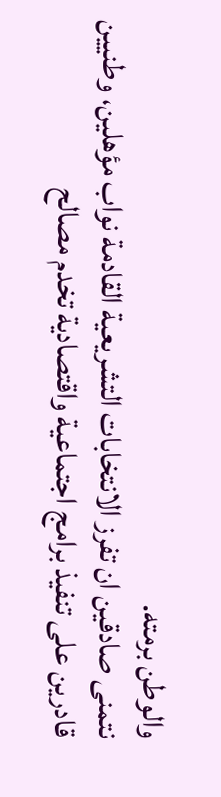والوطن برمته.
نتمنى صادقين ان تفرز الانتخابات التشريعية القادمة نواب مؤهلين، وطنيين قادرين على تنفيذ برامج اجتماعية واقتصادية تخدم مصالح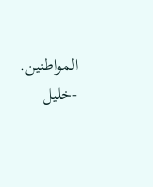المواطنين.
-خليل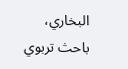البخاري، باحث تربوي